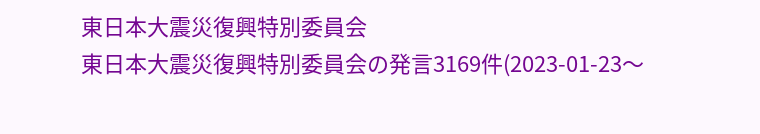東日本大震災復興特別委員会
東日本大震災復興特別委員会の発言3169件(2023-01-23〜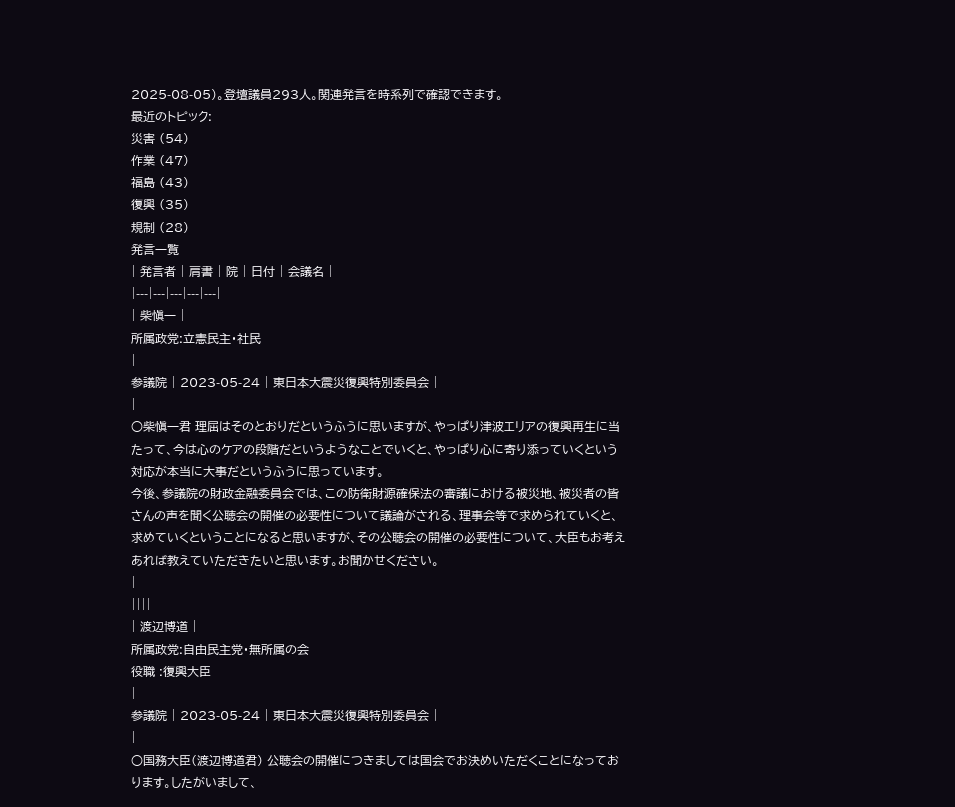2025-08-05)。登壇議員293人。関連発言を時系列で確認できます。
最近のトピック:
災害 (54)
作業 (47)
福島 (43)
復興 (35)
規制 (28)
発言一覧
| 発言者 | 肩書 | 院 | 日付 | 会議名 |
|---|---|---|---|---|
| 柴愼一 |
所属政党:立憲民主・社民
|
参議院 | 2023-05-24 | 東日本大震災復興特別委員会 |
|
○柴愼一君 理屈はそのとおりだというふうに思いますが、やっぱり津波エリアの復興再生に当たって、今は心のケアの段階だというようなことでいくと、やっぱり心に寄り添っていくという対応が本当に大事だというふうに思っています。
今後、参議院の財政金融委員会では、この防衛財源確保法の審議における被災地、被災者の皆さんの声を聞く公聴会の開催の必要性について議論がされる、理事会等で求められていくと、求めていくということになると思いますが、その公聴会の開催の必要性について、大臣もお考えあれば教えていただきたいと思います。お聞かせください。
|
||||
| 渡辺博道 |
所属政党:自由民主党・無所属の会
役職 :復興大臣
|
参議院 | 2023-05-24 | 東日本大震災復興特別委員会 |
|
○国務大臣(渡辺博道君) 公聴会の開催につきましては国会でお決めいただくことになっております。したがいまして、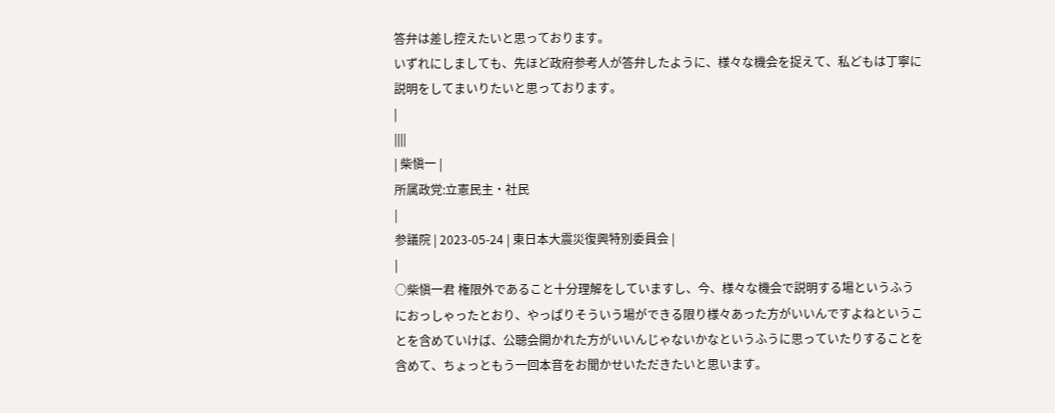答弁は差し控えたいと思っております。
いずれにしましても、先ほど政府参考人が答弁したように、様々な機会を捉えて、私どもは丁寧に説明をしてまいりたいと思っております。
|
||||
| 柴愼一 |
所属政党:立憲民主・社民
|
参議院 | 2023-05-24 | 東日本大震災復興特別委員会 |
|
○柴愼一君 権限外であること十分理解をしていますし、今、様々な機会で説明する場というふうにおっしゃったとおり、やっぱりそういう場ができる限り様々あった方がいいんですよねということを含めていけば、公聴会開かれた方がいいんじゃないかなというふうに思っていたりすることを含めて、ちょっともう一回本音をお聞かせいただきたいと思います。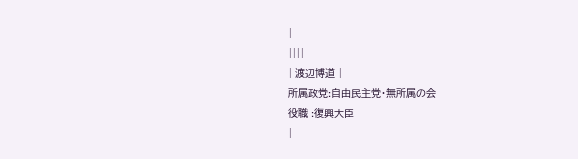|
||||
| 渡辺博道 |
所属政党:自由民主党・無所属の会
役職 :復興大臣
|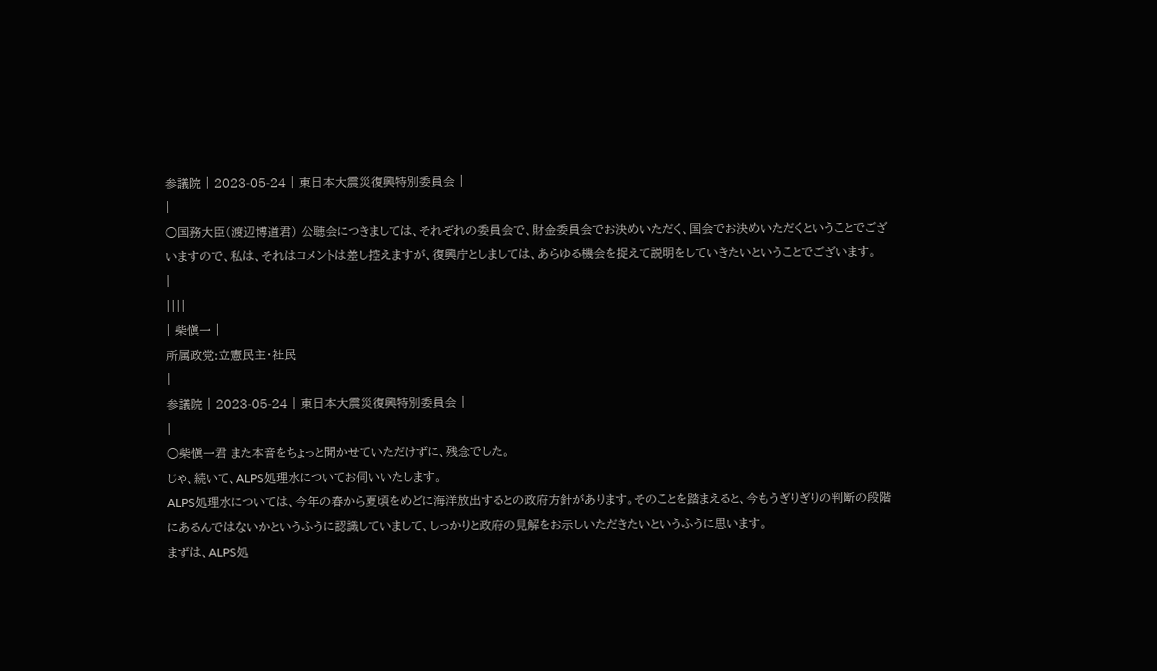参議院 | 2023-05-24 | 東日本大震災復興特別委員会 |
|
○国務大臣(渡辺博道君) 公聴会につきましては、それぞれの委員会で、財金委員会でお決めいただく、国会でお決めいただくということでございますので、私は、それはコメントは差し控えますが、復興庁としましては、あらゆる機会を捉えて説明をしていきたいということでございます。
|
||||
| 柴愼一 |
所属政党:立憲民主・社民
|
参議院 | 2023-05-24 | 東日本大震災復興特別委員会 |
|
○柴愼一君 また本音をちょっと聞かせていただけずに、残念でした。
じゃ、続いて、ALPS処理水についてお伺いいたします。
ALPS処理水については、今年の春から夏頃をめどに海洋放出するとの政府方針があります。そのことを踏まえると、今もうぎりぎりの判断の段階にあるんではないかというふうに認識していまして、しっかりと政府の見解をお示しいただきたいというふうに思います。
まずは、ALPS処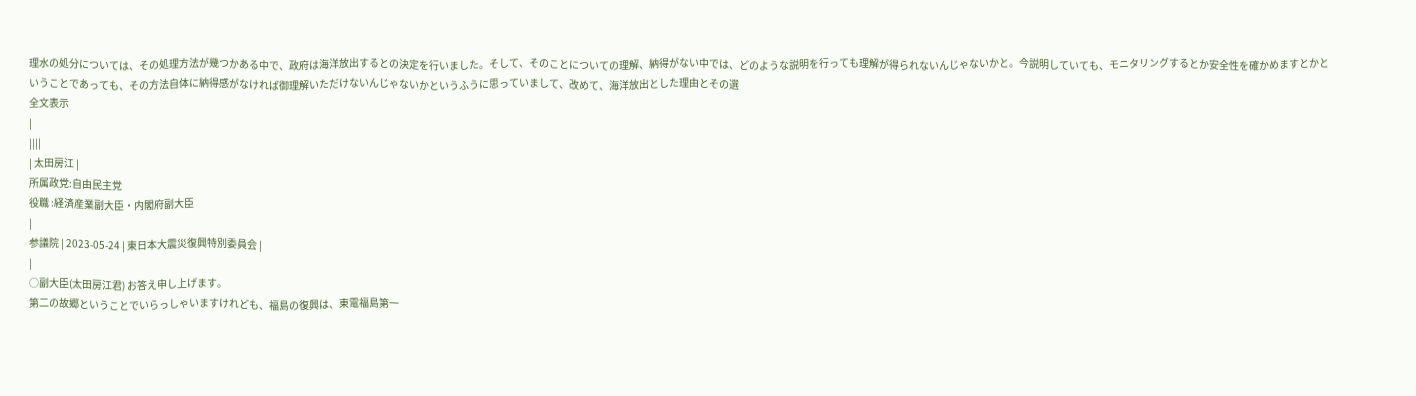理水の処分については、その処理方法が幾つかある中で、政府は海洋放出するとの決定を行いました。そして、そのことについての理解、納得がない中では、どのような説明を行っても理解が得られないんじゃないかと。今説明していても、モニタリングするとか安全性を確かめますとかということであっても、その方法自体に納得感がなければ御理解いただけないんじゃないかというふうに思っていまして、改めて、海洋放出とした理由とその選
全文表示
|
||||
| 太田房江 |
所属政党:自由民主党
役職 :経済産業副大臣・内閣府副大臣
|
参議院 | 2023-05-24 | 東日本大震災復興特別委員会 |
|
○副大臣(太田房江君) お答え申し上げます。
第二の故郷ということでいらっしゃいますけれども、福島の復興は、東電福島第一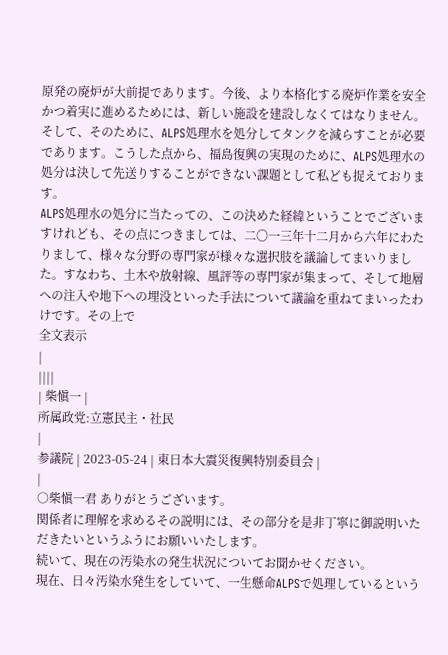原発の廃炉が大前提であります。今後、より本格化する廃炉作業を安全かつ着実に進めるためには、新しい施設を建設しなくてはなりません。そして、そのために、ALPS処理水を処分してタンクを減らすことが必要であります。こうした点から、福島復興の実現のために、ALPS処理水の処分は決して先送りすることができない課題として私ども捉えております。
ALPS処理水の処分に当たっての、この決めた経緯ということでございますけれども、その点につきましては、二〇一三年十二月から六年にわたりまして、様々な分野の専門家が様々な選択肢を議論してまいりました。すなわち、土木や放射線、風評等の専門家が集まって、そして地層への注入や地下への埋没といった手法について議論を重ねてまいったわけです。その上で
全文表示
|
||||
| 柴愼一 |
所属政党:立憲民主・社民
|
参議院 | 2023-05-24 | 東日本大震災復興特別委員会 |
|
○柴愼一君 ありがとうございます。
関係者に理解を求めるその説明には、その部分を是非丁寧に御説明いただきたいというふうにお願いいたします。
続いて、現在の汚染水の発生状況についてお聞かせください。
現在、日々汚染水発生をしていて、一生懸命ALPSで処理しているという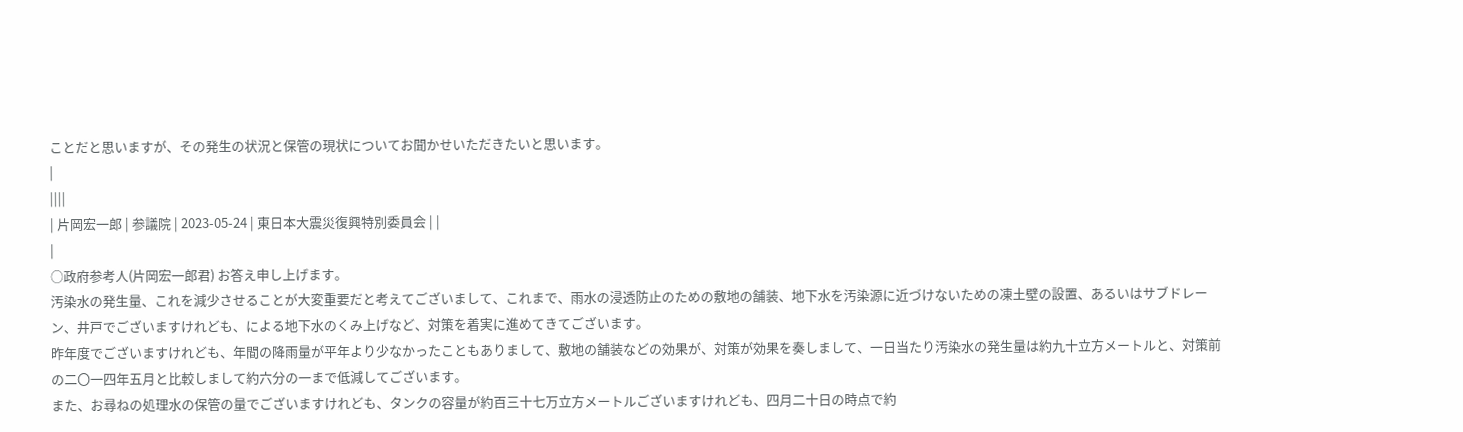ことだと思いますが、その発生の状況と保管の現状についてお聞かせいただきたいと思います。
|
||||
| 片岡宏一郎 | 参議院 | 2023-05-24 | 東日本大震災復興特別委員会 | |
|
○政府参考人(片岡宏一郎君) お答え申し上げます。
汚染水の発生量、これを減少させることが大変重要だと考えてございまして、これまで、雨水の浸透防止のための敷地の舗装、地下水を汚染源に近づけないための凍土壁の設置、あるいはサブドレーン、井戸でございますけれども、による地下水のくみ上げなど、対策を着実に進めてきてございます。
昨年度でございますけれども、年間の降雨量が平年より少なかったこともありまして、敷地の舗装などの効果が、対策が効果を奏しまして、一日当たり汚染水の発生量は約九十立方メートルと、対策前の二〇一四年五月と比較しまして約六分の一まで低減してございます。
また、お尋ねの処理水の保管の量でございますけれども、タンクの容量が約百三十七万立方メートルございますけれども、四月二十日の時点で約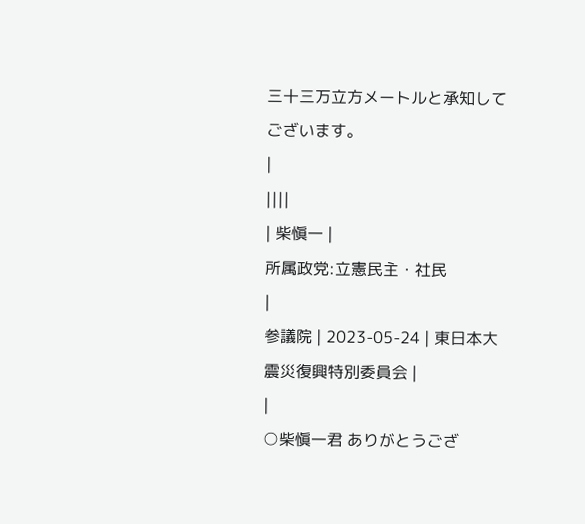三十三万立方メートルと承知してございます。
|
||||
| 柴愼一 |
所属政党:立憲民主・社民
|
参議院 | 2023-05-24 | 東日本大震災復興特別委員会 |
|
○柴愼一君 ありがとうござ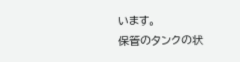います。
保管のタンクの状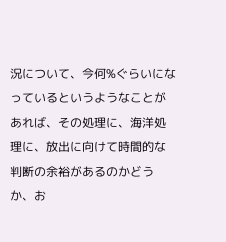況について、今何%ぐらいになっているというようなことがあれば、その処理に、海洋処理に、放出に向けて時間的な判断の余裕があるのかどうか、お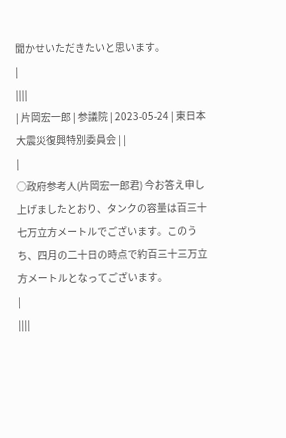聞かせいただきたいと思います。
|
||||
| 片岡宏一郎 | 参議院 | 2023-05-24 | 東日本大震災復興特別委員会 | |
|
○政府参考人(片岡宏一郎君) 今お答え申し上げましたとおり、タンクの容量は百三十七万立方メートルでございます。このうち、四月の二十日の時点で約百三十三万立方メートルとなってございます。
|
||||